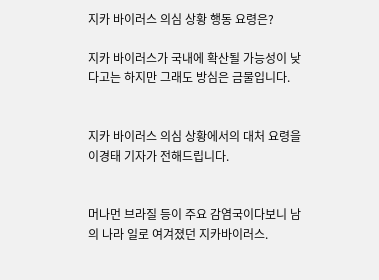지카 바이러스 의심 상황 행동 요령은?

지카 바이러스가 국내에 확산될 가능성이 낮다고는 하지만 그래도 방심은 금물입니다.


지카 바이러스 의심 상황에서의 대처 요령을 이경태 기자가 전해드립니다.


머나먼 브라질 등이 주요 감염국이다보니 남의 나라 일로 여겨졌던 지카바이러스.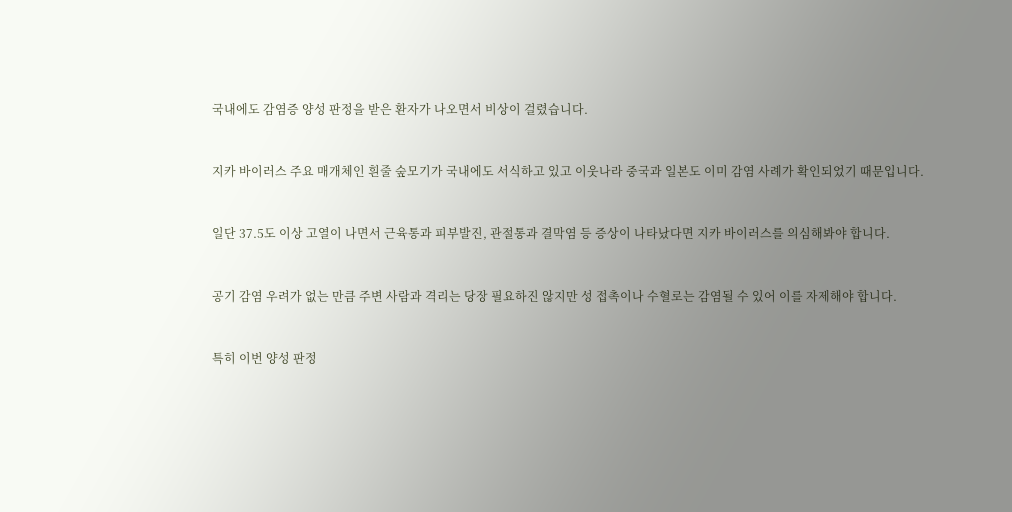국내에도 감염증 양성 판정을 받은 환자가 나오면서 비상이 걸렸습니다.


지카 바이러스 주요 매개체인 흰줄 숲모기가 국내에도 서식하고 있고 이웃나라 중국과 일본도 이미 감염 사례가 확인되었기 때문입니다.


일단 37.5도 이상 고열이 나면서 근육통과 피부발진, 관절통과 결막염 등 증상이 나타났다면 지카 바이러스를 의심해봐야 합니다.


공기 감염 우려가 없는 만큼 주변 사람과 격리는 당장 필요하진 않지만 성 접촉이나 수혈로는 감염될 수 있어 이를 자제해야 합니다.


특히 이번 양성 판정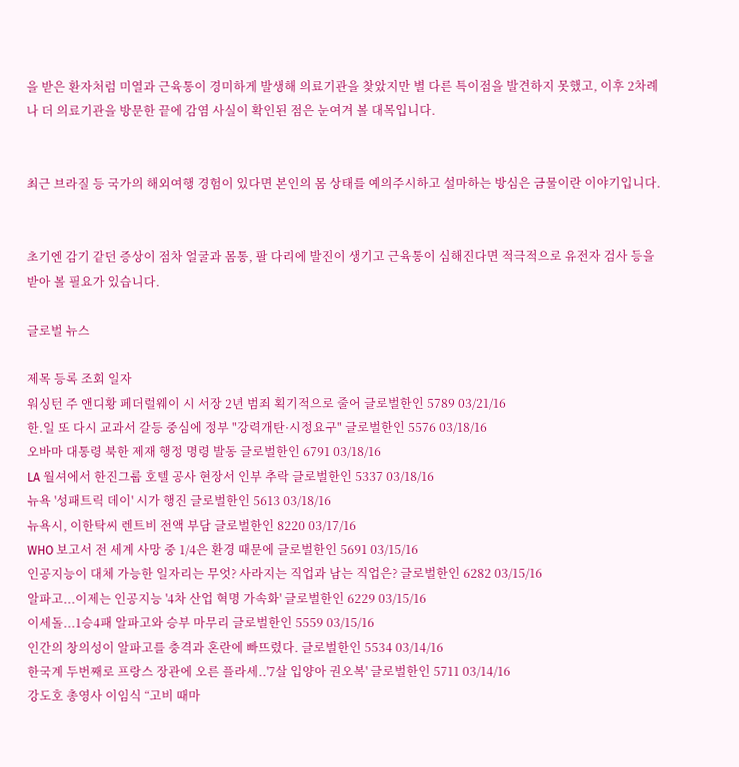을 받은 환자처럼 미열과 근육통이 경미하게 발생해 의료기관을 찾았지만 별 다른 특이점을 발견하지 못했고, 이후 2차례나 더 의료기관을 방문한 끝에 감염 사실이 확인된 점은 눈여겨 볼 대목입니다.


최근 브라질 등 국가의 해외여행 경험이 있다면 본인의 몸 상태를 예의주시하고 설마하는 방심은 금물이란 이야기입니다.


초기엔 감기 같던 증상이 점차 얼굴과 몸통, 팔 다리에 발진이 생기고 근육통이 심해진다면 적극적으로 유전자 검사 등을 받아 볼 필요가 있습니다.

글로벌 뉴스

제목 등록 조회 일자
워싱턴 주 앤디황 페더럴웨이 시 서장 2년 범죄 획기적으로 줄어 글로벌한인 5789 03/21/16
한.일 또 다시 교과서 갈등 중심에 정부 "강력개탄·시정요구" 글로벌한인 5576 03/18/16
오바마 대통령 북한 제재 행정 명령 발동 글로벌한인 6791 03/18/16
LA 월셔에서 한진그룹 호텔 공사 현장서 인부 추락 글로벌한인 5337 03/18/16
뉴욕 '성패트릭 데이' 시가 행진 글로벌한인 5613 03/18/16
뉴욕시, 이한탁씨 렌트비 전액 부담 글로벌한인 8220 03/17/16
WHO 보고서 전 세계 사망 중 1/4은 환경 때문에 글로벌한인 5691 03/15/16
인공지능이 대체 가능한 일자리는 무엇? 사라지는 직업과 남는 직업은? 글로벌한인 6282 03/15/16
알파고...이제는 인공지능 '4차 산업 혁명 가속화' 글로벌한인 6229 03/15/16
이세돌...1승4패 알파고와 승부 마무리 글로벌한인 5559 03/15/16
인간의 창의성이 알파고를 충격과 혼란에 빠뜨렸다. 글로벌한인 5534 03/14/16
한국계 두번째로 프랑스 장관에 오른 플라세..'7살 입양아 권오복' 글로벌한인 5711 03/14/16
강도호 총영사 이임식 “고비 때마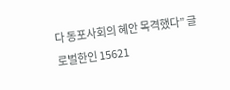다 동포사회의 혜안 목격했다” 글로벌한인 15621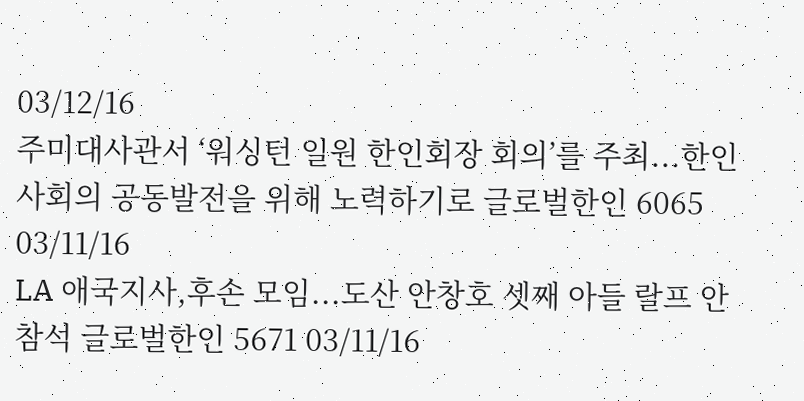03/12/16
주미대사관서 ‘워싱턴 일원 한인회장 회의’를 주최...한인 사회의 공동발전을 위해 노력하기로 글로벌한인 6065 03/11/16
LA 애국지사,후손 모임...도산 안창호 셋째 아들 랄프 안 참석 글로벌한인 5671 03/11/16